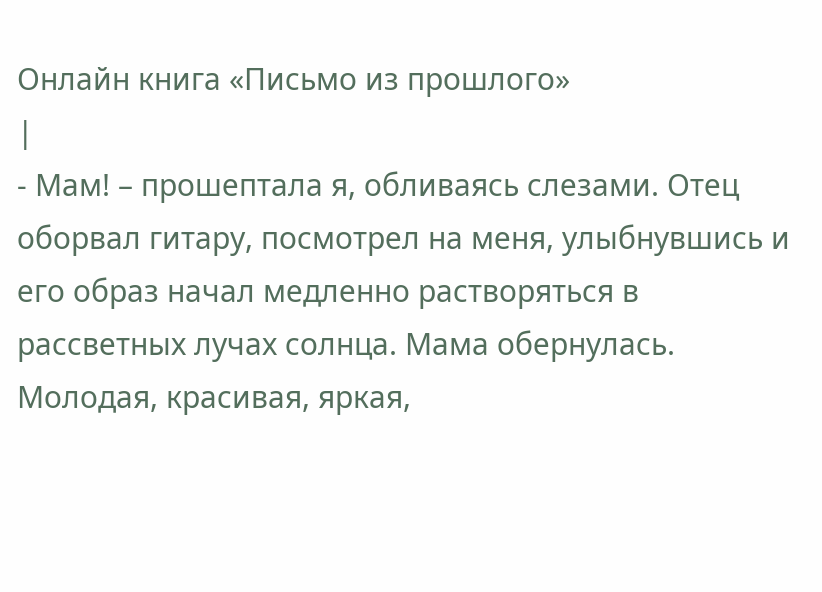Онлайн книга «Письмо из прошлого»
|
- Мам! – прошептала я, обливаясь слезами. Отец оборвал гитару, посмотрел на меня, улыбнувшись и его образ начал медленно растворяться в рассветных лучах солнца. Мама обернулась. Молодая, красивая, яркая,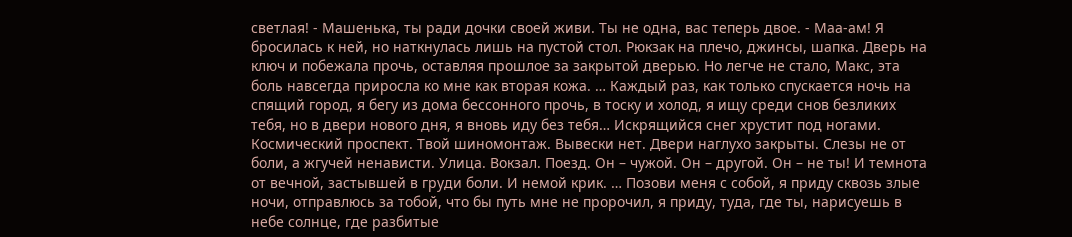светлая! - Машенька, ты ради дочки своей живи. Ты не одна, вас теперь двое. - Маа-ам! Я бросилась к ней, но наткнулась лишь на пустой стол. Рюкзак на плечо, джинсы, шапка. Дверь на ключ и побежала прочь, оставляя прошлое за закрытой дверью. Но легче не стало, Макс, эта боль навсегда приросла ко мне как вторая кожа. … Каждый раз, как только спускается ночь на спящий город, я бегу из дома бессонного прочь, в тоску и холод, я ищу среди снов безликих тебя, но в двери нового дня, я вновь иду без тебя… Искрящийся снег хрустит под ногами. Космический проспект. Твой шиномонтаж. Вывески нет. Двери наглухо закрыты. Слезы не от боли, а жгучей ненависти. Улица. Вокзал. Поезд. Он – чужой. Он – другой. Он – не ты! И темнота от вечной, застывшей в груди боли. И немой крик. … Позови меня с собой, я приду сквозь злые ночи, отправлюсь за тобой, что бы путь мне не пророчил, я приду, туда, где ты, нарисуешь в небе солнце, где разбитые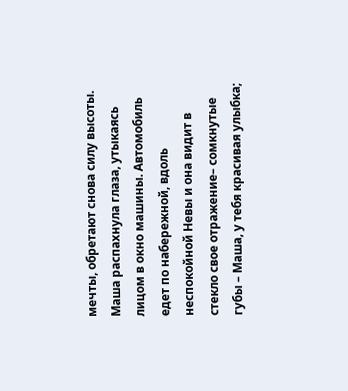мечты, обретают снова силу высоты. Маша распахнула глаза, утыкаясь лицом в окно машины. Автомобиль едет по набережной, вдоль неспокойной Невы и она видит в стекло свое отражение– сомкнутые губы – Маша, у тебя красивая улыбка;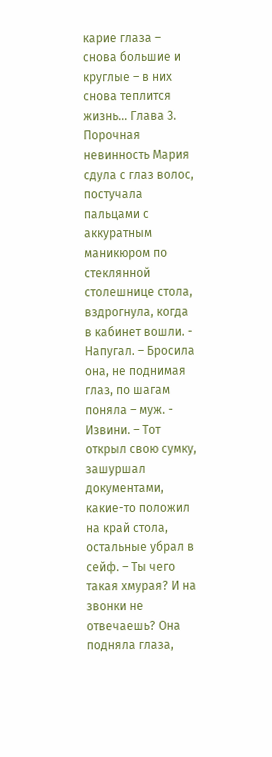карие глаза – снова большие и круглые – в них снова теплится жизнь… Глава 3. Порочная невинность Мария сдула с глаз волос, постучала пальцами с аккуратным маникюром по стеклянной столешнице стола, вздрогнула, когда в кабинет вошли. - Напугал. – Бросила она, не поднимая глаз, по шагам поняла – муж. - Извини. – Тот открыл свою сумку, зашуршал документами, какие-то положил на край стола, остальные убрал в сейф. – Ты чего такая хмурая? И на звонки не отвечаешь? Она подняла глаза,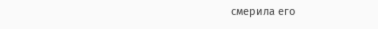смерила его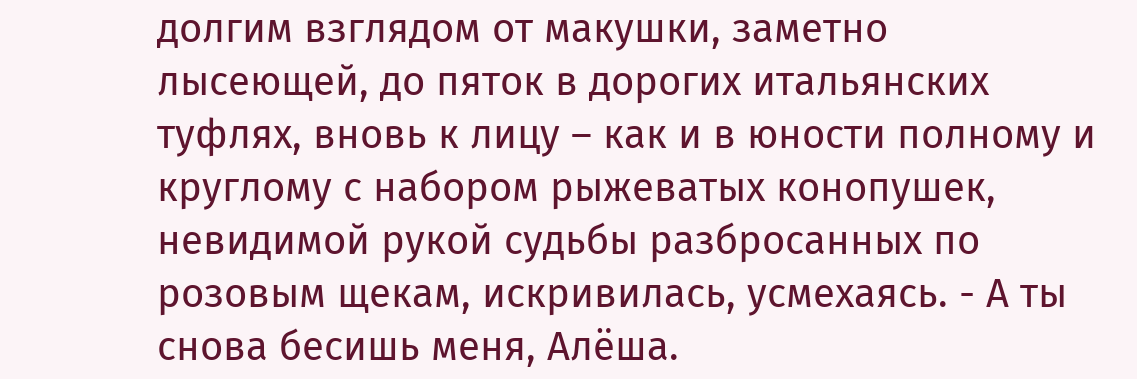долгим взглядом от макушки, заметно лысеющей, до пяток в дорогих итальянских туфлях, вновь к лицу – как и в юности полному и круглому с набором рыжеватых конопушек, невидимой рукой судьбы разбросанных по розовым щекам, искривилась, усмехаясь. - А ты снова бесишь меня, Алёша.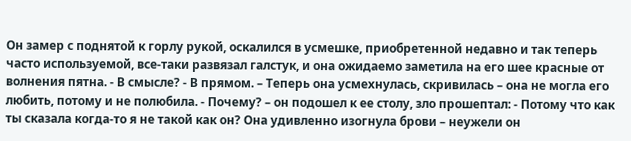Он замер с поднятой к горлу рукой, оскалился в усмешке, приобретенной недавно и так теперь часто используемой, все-таки развязал галстук, и она ожидаемо заметила на его шее красные от волнения пятна. - В смысле? - В прямом. – Теперь она усмехнулась, скривилась – она не могла его любить, потому и не полюбила. - Почему? – он подошел к ее столу, зло прошептал: - Потому что как ты сказала когда-то я не такой как он? Она удивленно изогнула брови – неужели он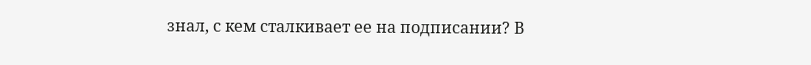знал, с кем сталкивает ее на подписании? В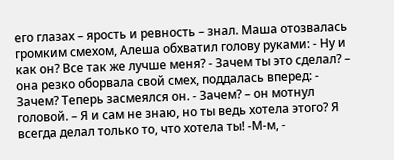его глазах – ярость и ревность – знал. Маша отозвалась громким смехом, Алеша обхватил голову руками: - Ну и как он? Все так же лучше меня? - Зачем ты это сделал? – она резко оборвала свой смех, поддалась вперед: - Зачем? Теперь засмеялся он. - Зачем? – он мотнул головой. – Я и сам не знаю, но ты ведь хотела этого? Я всегда делал только то, что хотела ты! -М-м, -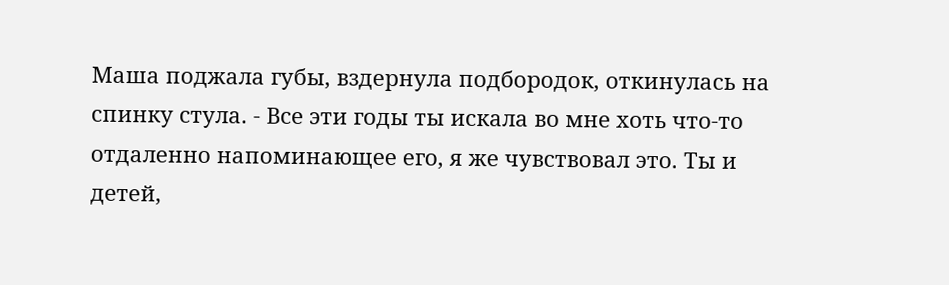Маша поджала губы, вздернула подбородок, откинулась на спинку стула. - Все эти годы ты искала во мне хоть что-то отдаленно напоминающее его, я же чувствовал это. Ты и детей,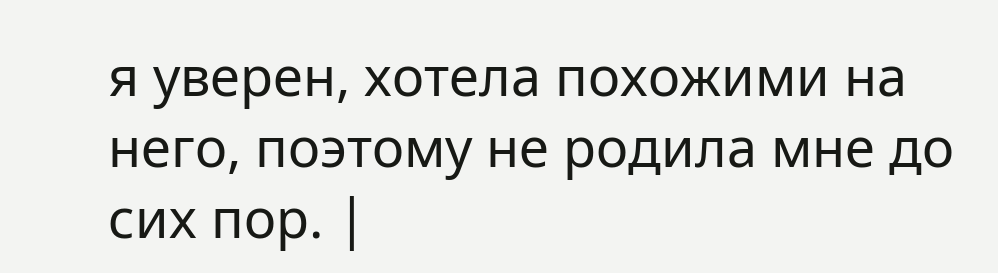я уверен, хотела похожими на него, поэтому не родила мне до сих пор. |